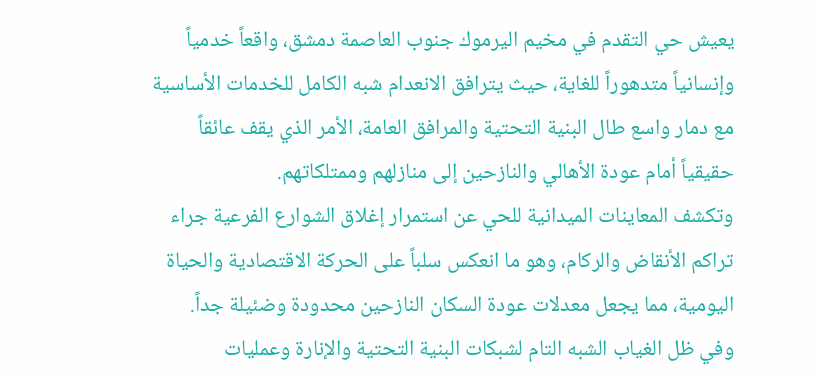يعيش حي التقدم في مخيم اليرموك جنوب العاصمة دمشق، واقعاً خدمياً وإنسانياً متدهوراً للغاية، حيث يترافق الانعدام شبه الكامل للخدمات الأساسية مع دمار واسع طال البنية التحتية والمرافق العامة، الأمر الذي يقف عائقاً حقيقياً أمام عودة الأهالي والنازحين إلى منازلهم وممتلكاتهم.
وتكشف المعاينات الميدانية للحي عن استمرار إغلاق الشوارع الفرعية جراء تراكم الأنقاض والركام، وهو ما انعكس سلباً على الحركة الاقتصادية والحياة اليومية، مما يجعل معدلات عودة السكان النازحين محدودة وضئيلة جداً.
وفي ظل الغياب الشبه التام لشبكات البنية التحتية والإنارة وعمليات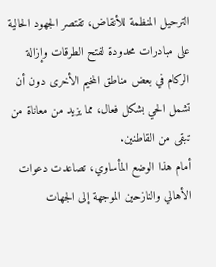الترحيل المنظمة للأنقاض، تقتصر الجهود الحالية على مبادرات محدودة لفتح الطرقات وإزالة الركام في بعض مناطق المخيم الأخرى دون أن تشمل الحي بشكل فعال، مما يزيد من معاناة من تبقى من القاطنين.
أمام هذا الوضع المأساوي، تصاعدت دعوات الأهالي والنازحين الموجهة إلى الجهات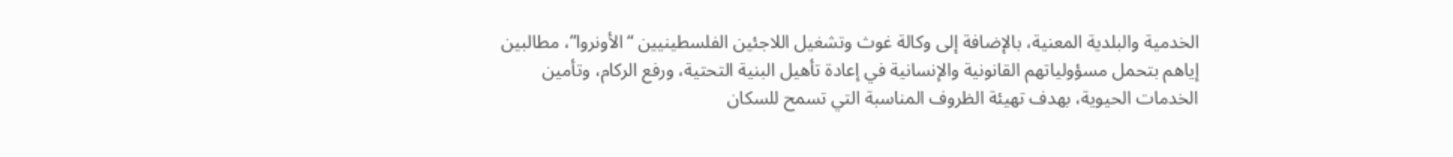الخدمية والبلدية المعنية، بالإضافة إلى وكالة غوث وتشغيل اللاجئين الفلسطينيين “الأونروا”، مطالبين إياهم بتحمل مسؤولياتهم القانونية والإنسانية في إعادة تأهيل البنية التحتية، ورفع الركام، وتأمين الخدمات الحيوية، بهدف تهيئة الظروف المناسبة التي تسمح للسكان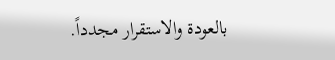بالعودة والاستقرار مجدداً.